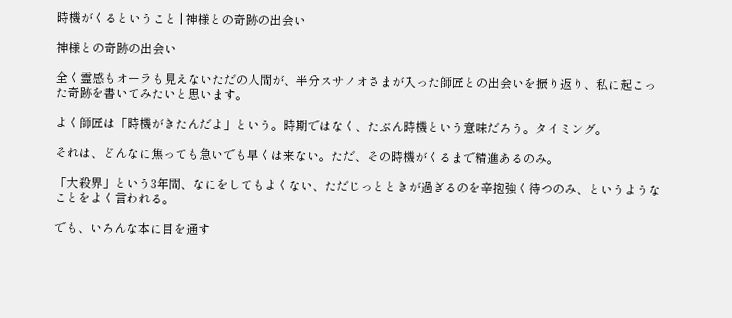時機がくるということ | 神様との奇跡の出会い

神様との奇跡の出会い

全く霊感もオーラも見えないただの人間が、半分スサノオさまが入った師匠との出会いを振り返り、私に起こった奇跡を書いてみたいと思います。

よく師匠は「時機がきたんだよ」という。時期ではなく、たぶん時機という意味だろう。タイミング。

それは、どんなに焦っても急いでも早くは来ない。ただ、その時機がくるまで精進あるのみ。

「大殺界」という3年間、なにをしてもよくない、ただじっとときが過ぎるのを辛抱強く待つのみ、というようなことをよく言われる。

でも、いろんな本に目を通す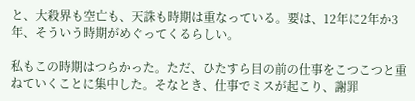と、大殺界も空亡も、天誅も時期は重なっている。要は、12年に2年か3年、そういう時期がめぐってくるらしい。

私もこの時期はつらかった。ただ、ひたすら目の前の仕事をこつこつと重ねていくことに集中した。そなとき、仕事でミスが起こり、謝罪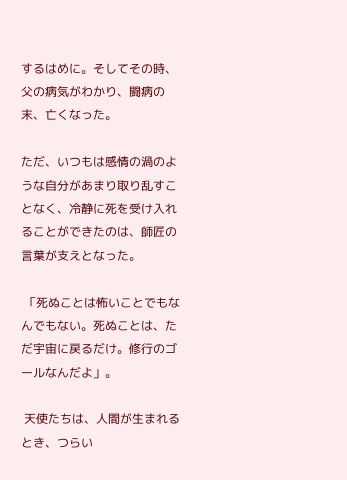するはめに。そしてその時、父の病気がわかり、闘病の末、亡くなった。

ただ、いつもは感情の渦のような自分があまり取り乱すことなく、冷静に死を受け入れることができたのは、師匠の言葉が支えとなった。

 「死ぬことは怖いことでもなんでもない。死ぬことは、ただ宇宙に戻るだけ。修行のゴールなんだよ」。

 天使たちは、人間が生まれるとき、つらい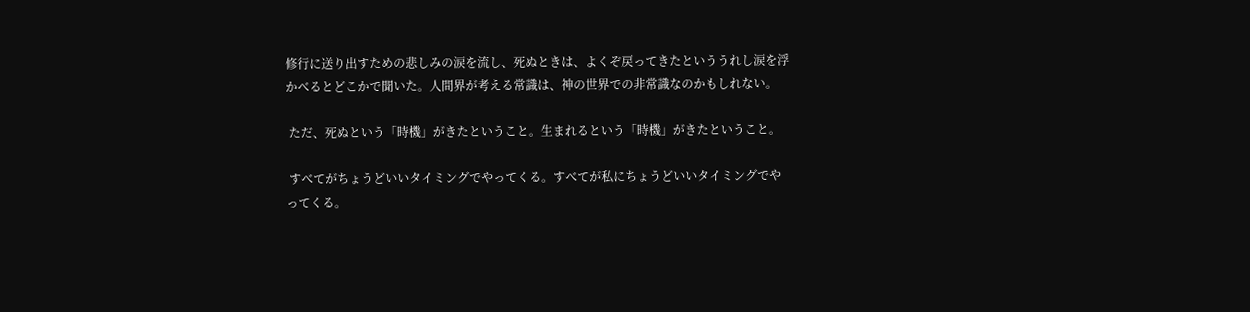修行に送り出すための悲しみの涙を流し、死ぬときは、よくぞ戻ってきたといううれし涙を浮かべるとどこかで聞いた。人間界が考える常識は、神の世界での非常識なのかもしれない。

 ただ、死ぬという「時機」がきたということ。生まれるという「時機」がきたということ。

 すべてがちょうどいいタイミングでやってくる。すべてが私にちょうどいいタイミングでやってくる。